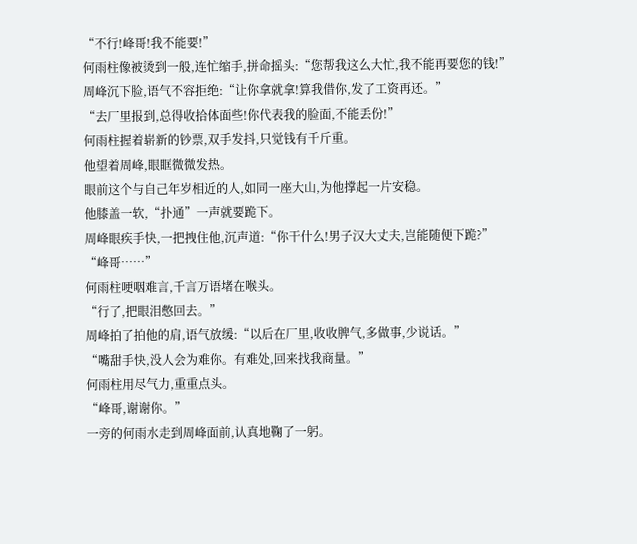“不行!峰哥!我不能要!”
何雨柱像被烫到一般,连忙缩手,拼命摇头:“您帮我这么大忙,我不能再要您的钱!”
周峰沉下脸,语气不容拒绝:“让你拿就拿!算我借你,发了工资再还。”
“去厂里报到,总得收拾体面些!你代表我的脸面,不能丢份!”
何雨柱握着崭新的钞票,双手发抖,只觉钱有千斤重。
他望着周峰,眼眶微微发热。
眼前这个与自己年岁相近的人,如同一座大山,为他撑起一片安稳。
他膝盖一软,“扑通”一声就要跪下。
周峰眼疾手快,一把拽住他,沉声道:“你干什么!男子汉大丈夫,岂能随便下跪?”
“峰哥……”
何雨柱哽咽难言,千言万语堵在喉头。
“行了,把眼泪憋回去。”
周峰拍了拍他的肩,语气放缓:“以后在厂里,收收脾气,多做事,少说话。”
“嘴甜手快,没人会为难你。有难处,回来找我商量。”
何雨柱用尽气力,重重点头。
“峰哥,谢谢你。”
一旁的何雨水走到周峰面前,认真地鞠了一躬。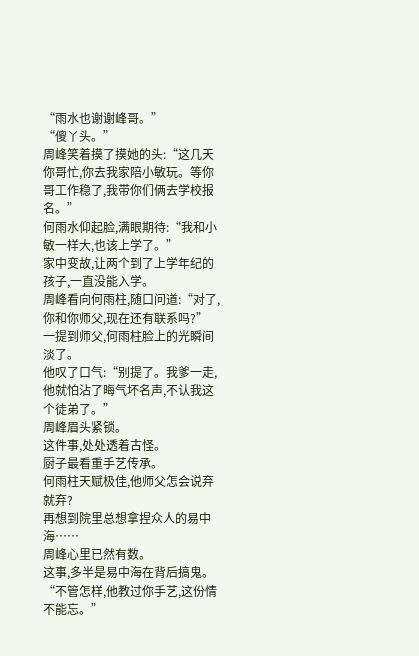“雨水也谢谢峰哥。”
“傻丫头。”
周峰笑着摸了摸她的头:“这几天你哥忙,你去我家陪小敏玩。等你哥工作稳了,我带你们俩去学校报名。”
何雨水仰起脸,满眼期待:“我和小敏一样大,也该上学了。”
家中变故,让两个到了上学年纪的孩子,一直没能入学。
周峰看向何雨柱,随口问道:“对了,你和你师父,现在还有联系吗?”
一提到师父,何雨柱脸上的光瞬间淡了。
他叹了口气:“别提了。我爹一走,他就怕沾了晦气坏名声,不认我这个徒弟了。”
周峰眉头紧锁。
这件事,处处透着古怪。
厨子最看重手艺传承。
何雨柱天赋极佳,他师父怎会说弃就弃?
再想到院里总想拿捏众人的易中海……
周峰心里已然有数。
这事,多半是易中海在背后搞鬼。
“不管怎样,他教过你手艺,这份情不能忘。”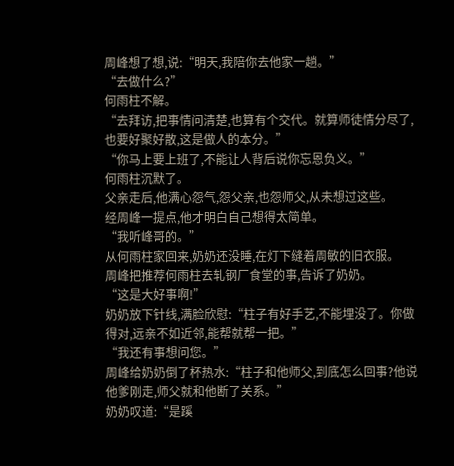周峰想了想,说:“明天,我陪你去他家一趟。”
“去做什么?”
何雨柱不解。
“去拜访,把事情问清楚,也算有个交代。就算师徒情分尽了,也要好聚好散,这是做人的本分。”
“你马上要上班了,不能让人背后说你忘恩负义。”
何雨柱沉默了。
父亲走后,他满心怨气,怨父亲,也怨师父,从未想过这些。
经周峰一提点,他才明白自己想得太简单。
“我听峰哥的。”
从何雨柱家回来,奶奶还没睡,在灯下缝着周敏的旧衣服。
周峰把推荐何雨柱去轧钢厂食堂的事,告诉了奶奶。
“这是大好事啊!”
奶奶放下针线,满脸欣慰:“柱子有好手艺,不能埋没了。你做得对,远亲不如近邻,能帮就帮一把。”
“我还有事想问您。”
周峰给奶奶倒了杯热水:“柱子和他师父,到底怎么回事?他说他爹刚走,师父就和他断了关系。”
奶奶叹道:“是蹊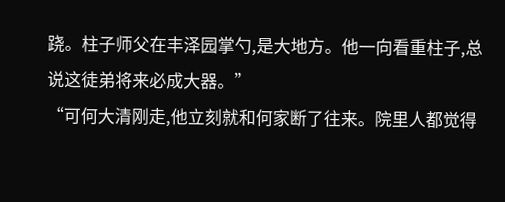跷。柱子师父在丰泽园掌勺,是大地方。他一向看重柱子,总说这徒弟将来必成大器。”
“可何大清刚走,他立刻就和何家断了往来。院里人都觉得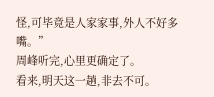怪,可毕竟是人家家事,外人不好多嘴。”
周峰听完,心里更确定了。
看来,明天这一趟,非去不可。